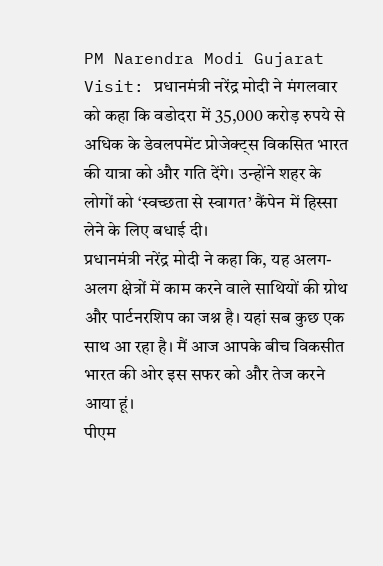PM Narendra Modi Gujarat Visit: प्रधानमंत्री नरेंद्र मोदी ने मंगलवार को कहा कि वडोदरा में 35,000 करोड़ रुपये से अधिक के डेवलपमेंट प्रोजेक्ट्स विकसित भारत की यात्रा को और गति देंगे। उन्होंने शहर के लोगों को ‘स्वच्छता से स्वागत’ कैंपेन में हिस्सा लेने के लिए बधाई दी।
प्रधानमंत्री नरेंद्र मोदी ने कहा कि, यह अलग-अलग क्षेत्रों में काम करने वाले साथियों की ग्रोथ और पार्टनरशिप का जश्न है। यहां सब कुछ एक साथ आ रहा है। मैं आज आपके बीच विकसीत भारत की ओर इस सफर को और तेज करने आया हूं।
पीएम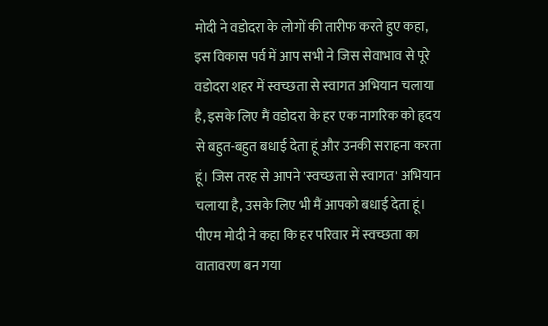मोदी ने वडोदरा के लोगों की तारीफ करते हुए कहा, इस विकास पर्व में आप सभी ने जिस सेवाभाव से पूरे वडोदरा शहर में स्वच्छता से स्वागत अभियान चलाया है, इसके लिए मैं वडोदरा के हर एक नागरिक को हृदय से बहुत-बहुत बधाई देता हूं और उनकी सराहना करता हूं। जिस तरह से आपने 'स्वच्छता से स्वागत' अभियान चलाया है, उसके लिए भी मैं आपको बधाई देता हूं।
पीएम मोदी ने कहा कि हर परिवार में स्वच्छता का वातावरण बन गया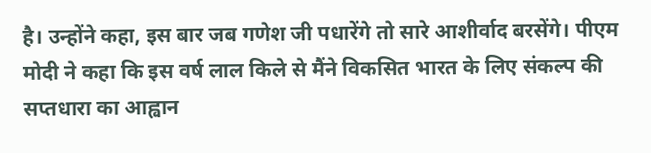है। उन्होंने कहा, इस बार जब गणेश जी पधारेंगे तो सारे आशीर्वाद बरसेंगे। पीएम मोदी ने कहा कि इस वर्ष लाल किले से मैंने विकसित भारत के लिए संकल्प की सप्तधारा का आह्वान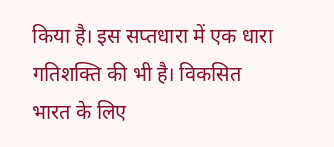किया है। इस सप्तधारा में एक धारा गतिशक्ति की भी है। विकसित भारत के लिए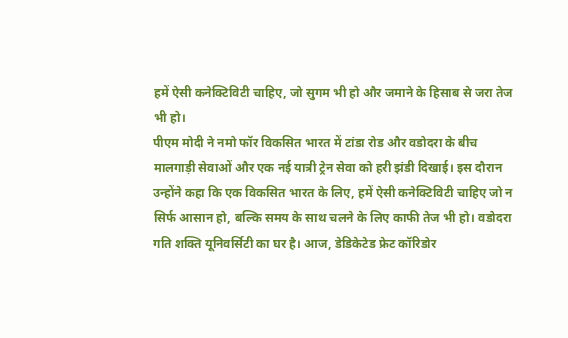हमें ऐसी कनेक्टिविटी चाहिए, जो सुगम भी हो और जमाने के हिसाब से जरा तेज भी हो।
पीएम मोदी ने नमो फॉर विकसित भारत में टांडा रोड और वडोदरा के बीच मालगाड़ी सेवाओं और एक नई यात्री ट्रेन सेवा को हरी झंडी दिखाई। इस दौरान उन्होंने कहा कि एक विकसित भारत के लिए, हमें ऐसी कनेक्टिविटी चाहिए जो न सिर्फ आसान हो, बल्कि समय के साथ चलने के लिए काफी तेज भी हो। वडोदरा गति शक्ति यूनिवर्सिटी का घर है। आज, डेडिकेटेड फ्रेट कॉरिडोर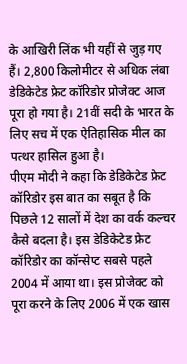के आखिरी लिंक भी यहीं से जुड़ गए हैं। 2,800 किलोमीटर से अधिक लंबा डेडिकेटेड फ्रेट कॉरिडोर प्रोजेक्ट आज पूरा हो गया है। 21वीं सदी के भारत के लिए सच में एक ऐतिहासिक मील का पत्थर हासिल हुआ है।
पीएम मोदी ने कहा कि डेडिकेटेड फ्रेट कॉरिडोर इस बात का सबूत है कि पिछले 12 सालों में देश का वर्क कल्चर कैसे बदला है। इस डेडिकेटेड फ्रेट कॉरिडोर का कॉन्सेप्ट सबसे पहले 2004 में आया था। इस प्रोजेक्ट को पूरा करने के लिए 2006 में एक खास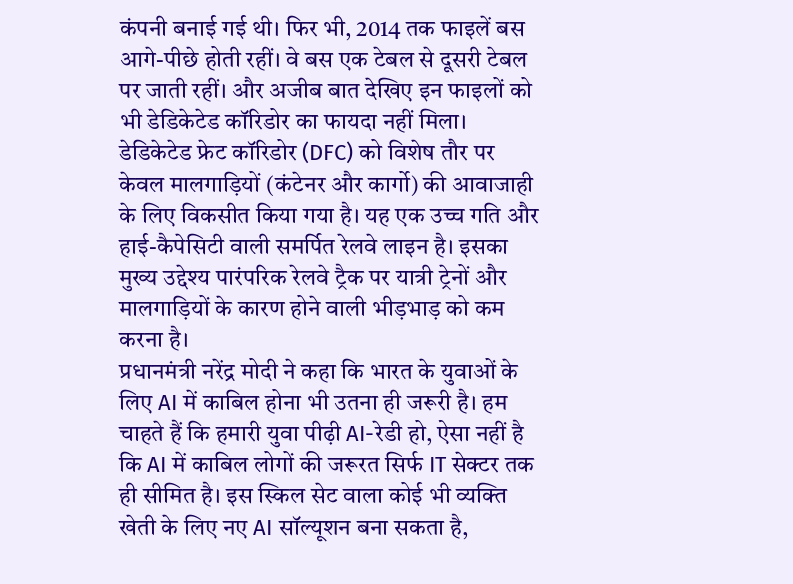कंपनी बनाई गई थी। फिर भी, 2014 तक फाइलें बस आगे-पीछे होती रहीं। वे बस एक टेबल से दूसरी टेबल पर जाती रहीं। और अजीब बात देखिए इन फाइलों को भी डेडिकेटेड कॉरिडोर का फायदा नहीं मिला।
डेडिकेटेड फ्रेट कॉरिडोर (DFC) को विशेष तौर पर केवल मालगाड़ियों (कंटेनर और कार्गो) की आवाजाही के लिए विकसीत किया गया है। यह एक उच्च गति और हाई-कैपेसिटी वाली समर्पित रेलवे लाइन है। इसका मुख्य उद्देश्य पारंपरिक रेलवे ट्रैक पर यात्री ट्रेनों और मालगाड़ियों के कारण होने वाली भीड़भाड़ को कम करना है।
प्रधानमंत्री नरेंद्र मोदी ने कहा कि भारत के युवाओं के लिए AI में काबिल होना भी उतना ही जरूरी है। हम चाहते हैं कि हमारी युवा पीढ़ी AI-रेडी हो, ऐसा नहीं है कि AI में काबिल लोगों की जरूरत सिर्फ IT सेक्टर तक ही सीमित है। इस स्किल सेट वाला कोई भी व्यक्ति खेती के लिए नए AI सॉल्यूशन बना सकता है,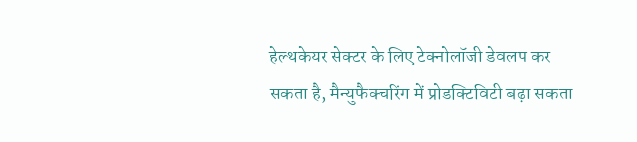हेल्थकेयर सेक्टर के लिए टेक्नोलॉजी डेवलप कर सकता है, मैन्युफैक्चरिंग में प्रोडक्टिविटी बढ़ा सकता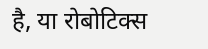है, या रोबोटिक्स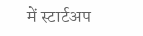में स्टार्टअप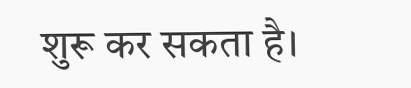शुरू कर सकता है।